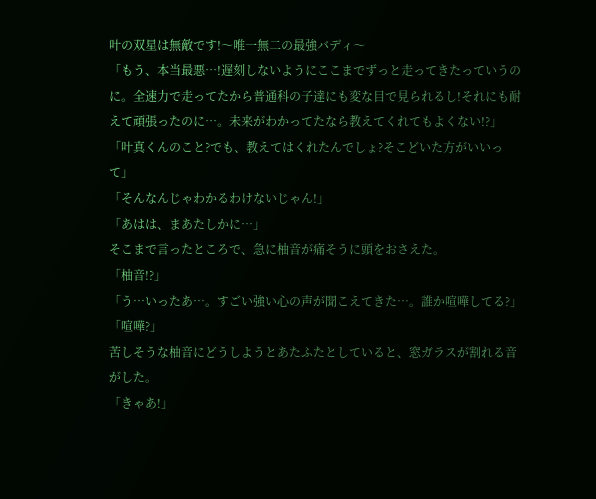叶の双星は無敵です!〜唯一無二の最強バディ〜
「もう、本当最悪…!遅刻しないようにここまでずっと走ってきたっていうのに。全速力で走ってたから普通科の子達にも変な目で見られるし!それにも耐えて頑張ったのに…。未来がわかってたなら教えてくれてもよくない!?」
「叶真くんのこと?でも、教えてはくれたんでしょ?そこどいた方がいいって」
「そんなんじゃわかるわけないじゃん!」
「あはは、まあたしかに…」
そこまで言ったところで、急に柚音が痛そうに頭をおさえた。
「柚音!?」
「う…いったあ…。すごい強い心の声が聞こえてきた…。誰か喧嘩してる?」
「喧嘩?」
苦しそうな柚音にどうしようとあたふたとしていると、窓ガラスが割れる音がした。
「きゃあ!」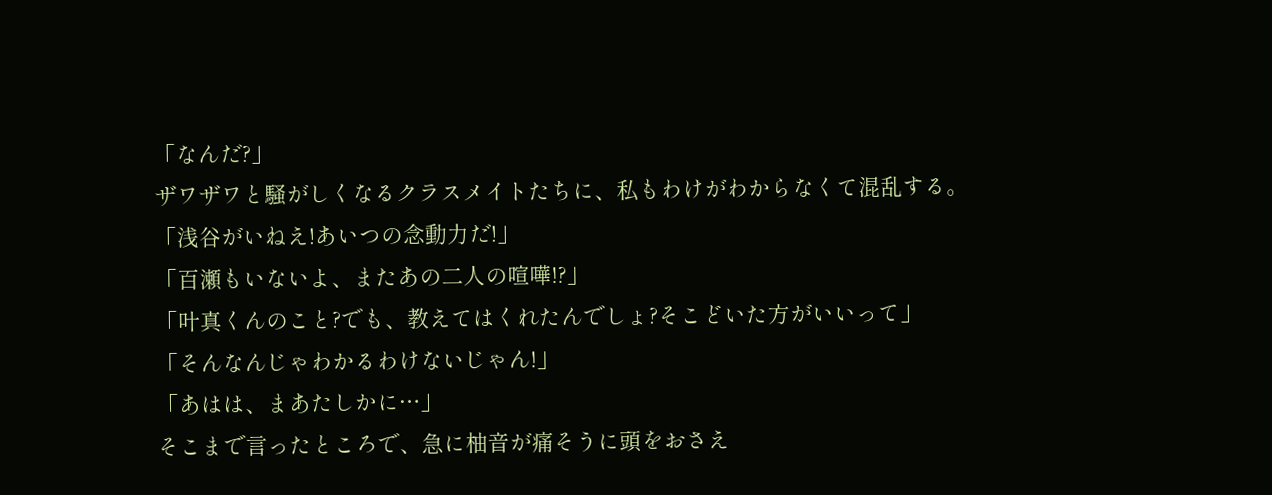「なんだ?」
ザワザワと騒がしくなるクラスメイトたちに、私もわけがわからなくて混乱する。
「浅谷がいねえ!あいつの念動力だ!」
「百瀬もいないよ、またあの二人の喧嘩!?」
「叶真くんのこと?でも、教えてはくれたんでしょ?そこどいた方がいいって」
「そんなんじゃわかるわけないじゃん!」
「あはは、まあたしかに…」
そこまで言ったところで、急に柚音が痛そうに頭をおさえ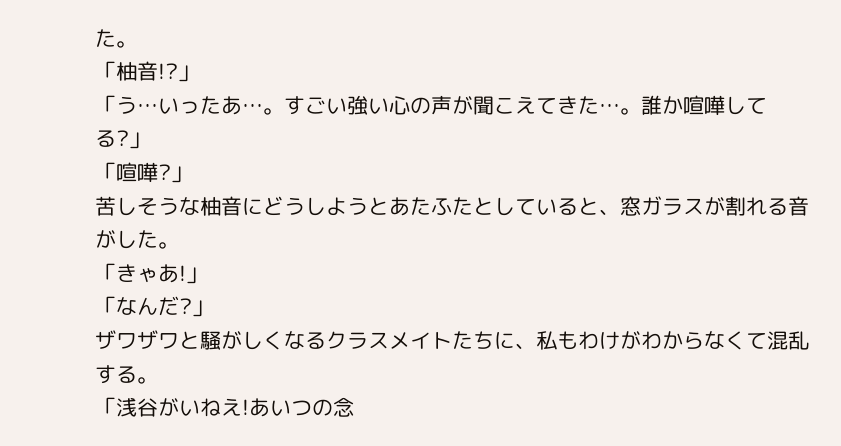た。
「柚音!?」
「う…いったあ…。すごい強い心の声が聞こえてきた…。誰か喧嘩してる?」
「喧嘩?」
苦しそうな柚音にどうしようとあたふたとしていると、窓ガラスが割れる音がした。
「きゃあ!」
「なんだ?」
ザワザワと騒がしくなるクラスメイトたちに、私もわけがわからなくて混乱する。
「浅谷がいねえ!あいつの念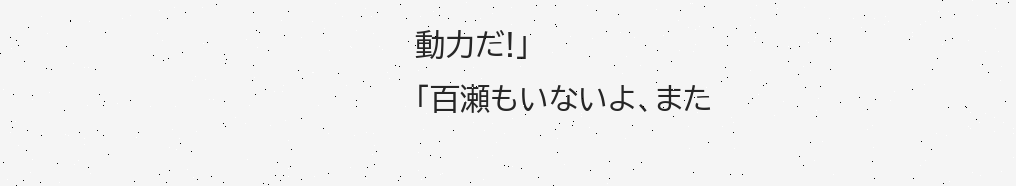動力だ!」
「百瀬もいないよ、また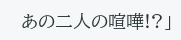あの二人の喧嘩!?」